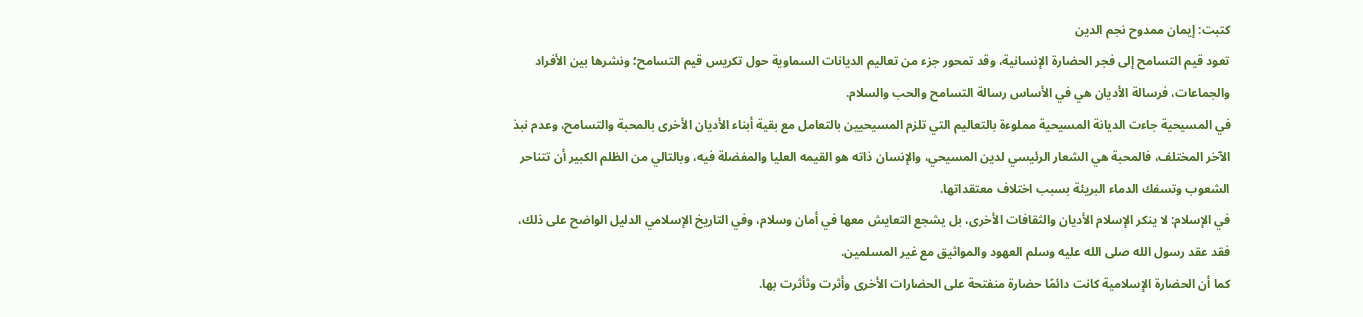كتبت: إيمان ممدوح نجم الدين
تعود قيم التسامح إلى فجر الحضارة الإنسانية، وقد تمحور جزء من تعاليم الديانات السماوية حول تكريس قيم التسامح؛ ونشرها بين الأفراد والجماعات، فرسالة الأديان هي في الأساس رسالة التسامح والحب والسلام.
في المسيحية جاءت الديانة المسيحية مملوءة بالتعاليم التي تلزم المسيحيين بالتعامل مع بقية أبناء الأديان الأخرى بالمحبة والتسامح، وعدم نبذ الآخر المختلف، فالمحبة هي الشعار الرئيسي لدين المسيحي، والإنسان ذاته هو القيمه العليا والمفضلة فيه، وبالتالي من الظلم الكبير أن تتناحر الشعوب وتسفك الدماء البريئة بسبب اختلاف معتقداتها.
في الإسلام: لا ينكر الإسلام الأديان والثقافات الأخرى، بل يشجع التعايش معها في أمان وسلام، وفي التاريخ الإسلامي الدليل الواضح على ذلك، فقد عقد رسول الله صلى الله عليه وسلم العهود والمواثيق مع غير المسلمين.
كما أن الحضارة الإسلامية كانت دائمًا حضارة منفتحة على الحضارات الأخرى وأثرت وثأثرت بها.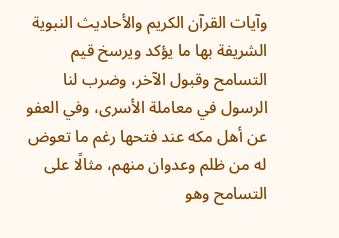وآيات القرآن الكريم والأحاديث النبوية الشريفة بها ما يؤكد ويرسخ قيم التسامح وقبول الآخر، وضرب لنا الرسول في معاملة الأسرى، وفي العفو عن أهل مكه عند فتحها رغم ما تعوض له من ظلم وعدوان منهم، مثالًا على التسامح وهو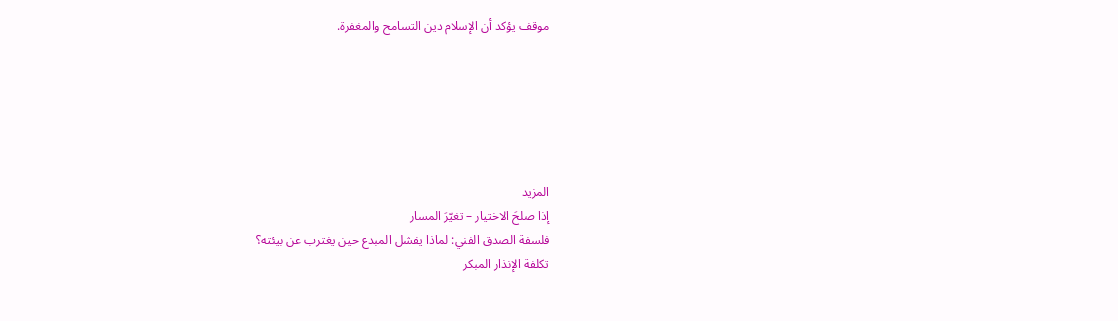موقف يؤكد أن الإسلام دين التسامح والمغفرة.






المزيد
إذا صلحَ الاختيار – تغيّرَ المسار
فلسفة الصدق الفني: لماذا يفشل المبدع حين يغترب عن بيئته؟
تكلفة الإنذار المبكر